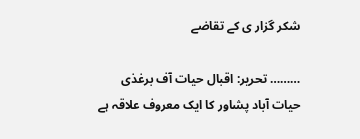شکر گزار ی کے تقاضے

……… تحریر: اقبال حیات آف برغذی
حیات آباد پشاور کا ایک معروف علاقہ ہے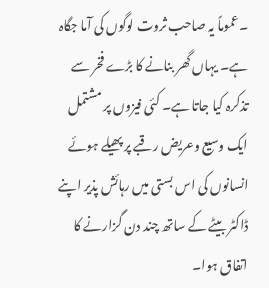۔عموماً یہ صاحب ثروت لوگوں کی آما جگاہ ہے۔ یہاں گھر بنانے کا بڑے فخر سے تذکرہ کیا جاتا ہے۔ کئی فیزوں پر مشتمل ایک وسیع وعریض رقبے پر پھیلے ہوئے انسانوں کی اس بستی میں رہائش پذیر اپنے ڈاکٹر بیٹے کے ساتھ چند دن گزارنے کا اتفاق ہوا۔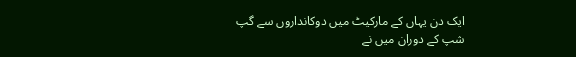ایک دن یہاں کے مارکیٹ میں دوکانداروں سے گپ شپ کے دوران میں نے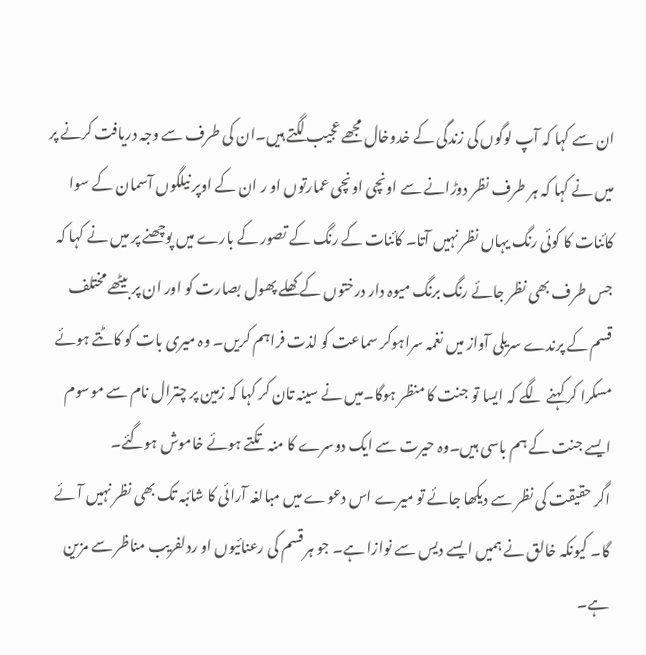ان سے کہا کہ آپ لوگوں کی زندگی کے خدوخال مجھے عجیب لگتے ہیں۔ان کی طرف سے وجہ دریافت کرنے پر میں نے کہا کہ ہر طرف نظر دوڑانے سے اونچی اونچی عمارتوں او ر ان کے اوپر نیلگوں آسمان کے سوا کائنات کا کوئی رنگ یہاں نظر نہیں آتا۔ کائنات کے رنگ کے تصور کے بارے میں پوچھنے پر میں نے کہا کہ جس طرف بھی نظر جائے رنگ برنگ میوہ دار درختوں کے کھلے پھول بصارت کو اور ان پر بیٹھے مختلف قسم کے پرندے سریلی آواز میں نغمہ سراہوکر سماعت کو لذت فراہم کریں۔ وہ میری بات کو کاٹتے ہوئے مسکرا کر کہنے لگے کہ ایسا تو جنت کا منظر ہوگا۔میں نے سینہ تان کر کہا کہ زمین پر چترال نام سے موسوم ایسے جنت کے ہم باسی ہیں۔وہ حیرت سے ایک دوسرے کا منہ تکتے ہوئے خاموش ہوگئے۔
اگر حقیقت کی نظر سے دیکھا جائے تو میرے اس دعوے میں مبالغہ آرائی کا شائبہ تک بھی نظر نہیں آئے گا۔ کیونکہ خالق نے ہمیں ایسے دیس سے نوازا ہے۔ جو ہر قسم کی رعنائیوں او ردلفریب مناظر سے مزین ہے۔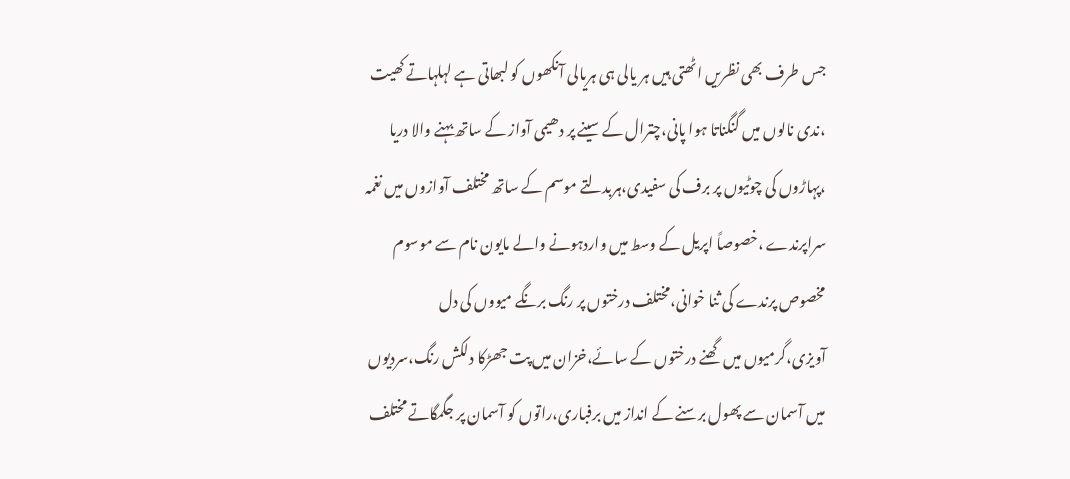جس طرف بھی نظریں اٹھتی ہیں ہر یالی ہی ہریالی آنکھوں کو لبھاتی ہے لہلہاتے کھیت ،ندی نالوں میں گنگناتا ہوا پانی،چترال کے سینے پر دھیمی آواز کے ساتھ بہنے والا دریا ،پہاڑوں کی چوٹیوں پر برف کی سفیدی،ہربدلتے موسم کے ساتھ مختلف آوازوں میں نغمہ سراپرندے ،خصوصاً اپریل کے وسط میں واردہونے والے مایون نام سے موسوم مخصوص پرندے کی ثنا خوانی،مختلف درختوں پر رنگ برنگے میووں کی دل آویزی،گرمیوں میں گھنے درختوں کے سائے،خزان میں پت جھڑکا دلکش رنگ،سردیوں میں آسمان سے پھول برسنے کے انداز میں برفباری،راتوں کو آسمان پر جگمگاتے مختلف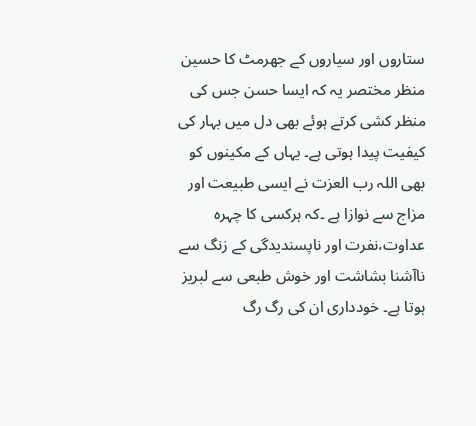ستاروں اور سیاروں کے جھرمٹ کا حسین منظر مختصر یہ کہ ایسا حسن جس کی منظر کشی کرتے ہوئے بھی دل میں بہار کی کیفیت پیدا ہوتی ہے۔ یہاں کے مکینوں کو بھی اللہ رب العزت نے ایسی طبیعت اور مزاج سے نوازا ہے ۔کہ ہرکسی کا چہرہ عداوت،نفرت اور ناپسندیدگی کے زنگ سے ناآشنا بشاشت اور خوش طبعی سے لبریز ہوتا ہے۔ خودداری ان کی رگ رگ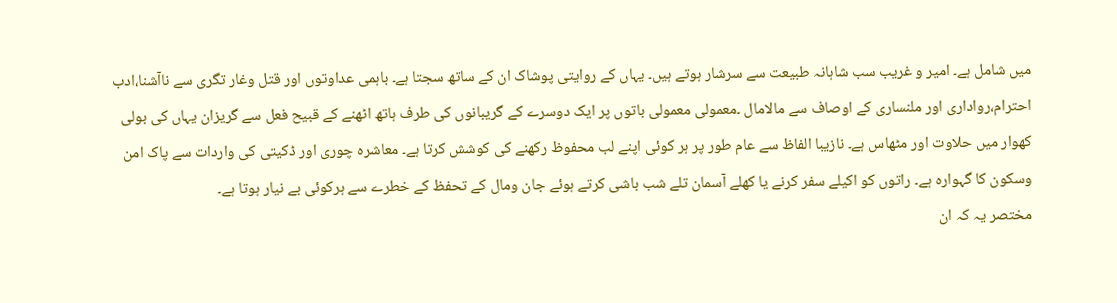میں شامل ہے۔ امیر و غریب سب شاہانہ طبیعت سے سرشار ہوتے ہیں۔ یہاں کے روایتی پوشاک ان کے ساتھ سجتا ہے۔ باہمی عداوتوں اور قتل وغار تگری سے ناآشنا،ادب احترام،رواداری اور ملنساری کے اوصاف سے مالامال ۔معمولی معمولی باتوں پر ایک دوسرے کے گریبانوں کی طرف ہاتھ اٹھنے کے قبیح فعل سے گریزان یہاں کی بولی کھوار میں حلاوت اور مٹھاس ہے۔ نازیبا الفاظ سے عام طور پر ہر کوئی اپنے لب محفوظ رکھنے کی کوشش کرتا ہے۔ معاشرہ چوری اور ڈکیتی کی واردات سے پاک امن وسکون کا گہوارہ ہے۔ راتوں کو اکیلے سفر کرنے یا کھلے آسمان تلے شب باشی کرتے ہوئے جان ومال کے تحفظ کے خطرے سے ہرکوئی بے نیار ہوتا ہے۔
مختصر یہ کہ ان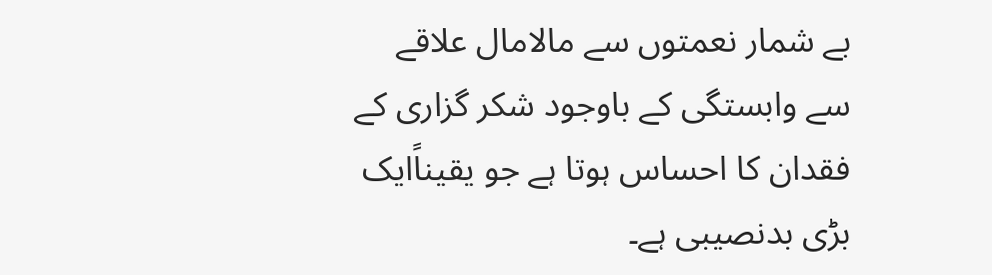بے شمار نعمتوں سے مالامال علاقے سے وابستگی کے باوجود شکر گزاری کے فقدان کا احساس ہوتا ہے جو یقیناًایک بڑی بدنصیبی ہے۔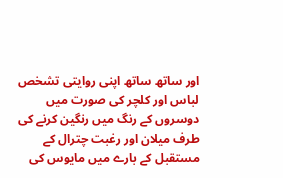اور ساتھ ساتھ اپنی روایتی تشخص لباس اور کلچر کی صورت میں دوسروں کے رنگ میں رنگین کرنے کی طرف میلان اور رغبت چترال کے مستقبل کے بارے میں مایوس کی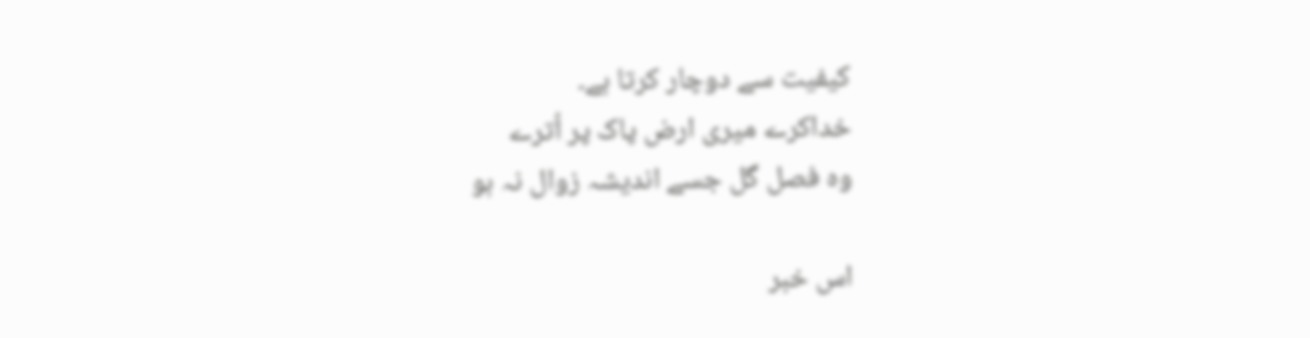کیفیت سے دوچار کرتا ہے۔
خداکرے میری ارض پاک پر اُترے
وہ فصل گل جسے اندیشہ زوال نہ ہو

اس خبر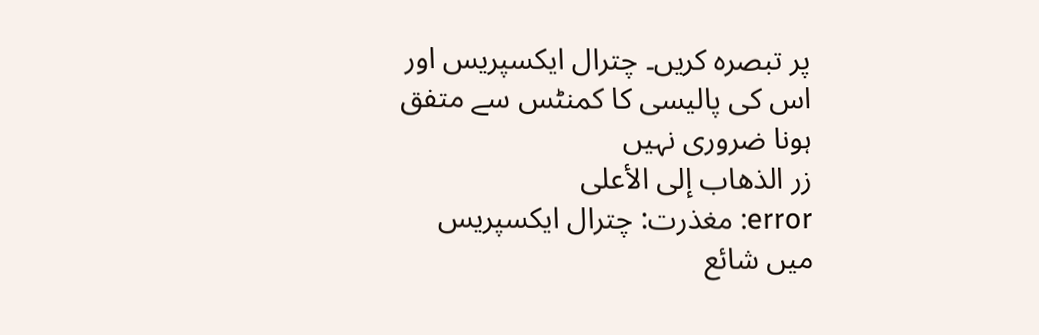پر تبصرہ کریں۔ چترال ایکسپریس اور اس کی پالیسی کا کمنٹس سے متفق ہونا ضروری نہیں
زر الذهاب إلى الأعلى
error: مغذرت: چترال ایکسپریس میں شائع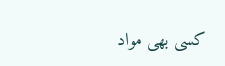کسی بھی مواد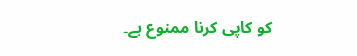کو کاپی کرنا ممنوع ہے۔